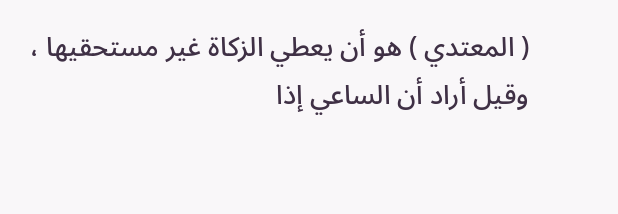( المعتدي ) هو أن يعطي الزكاة غير مستحقيها ، وقيل أراد أن الساعي إذا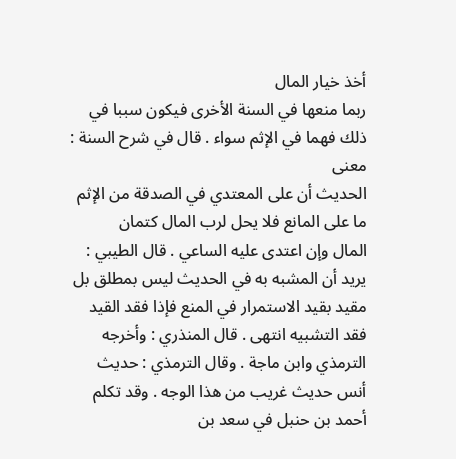أخذ خيار المال
ربما منعها في السنة الأخرى فيكون سببا في ذلك فهما في الإثم سواء . قال في شرح السنة : معنى
الحديث أن على المعتدي في الصدقة من الإثم ما على المانع فلا يحل لرب المال كتمان
المال وإن اعتدى عليه الساعي . قال الطيبي : يريد أن المشبه به في الحديث ليس بمطلق بل
مقيد بقيد الاستمرار في المنع فإذا فقد القيد فقد التشبيه انتهى . قال المنذري : وأخرجه
الترمذي وابن ماجة . وقال الترمذي : حديث أنس حديث غريب من هذا الوجه . وقد تكلم
أحمد بن حنبل في سعد بن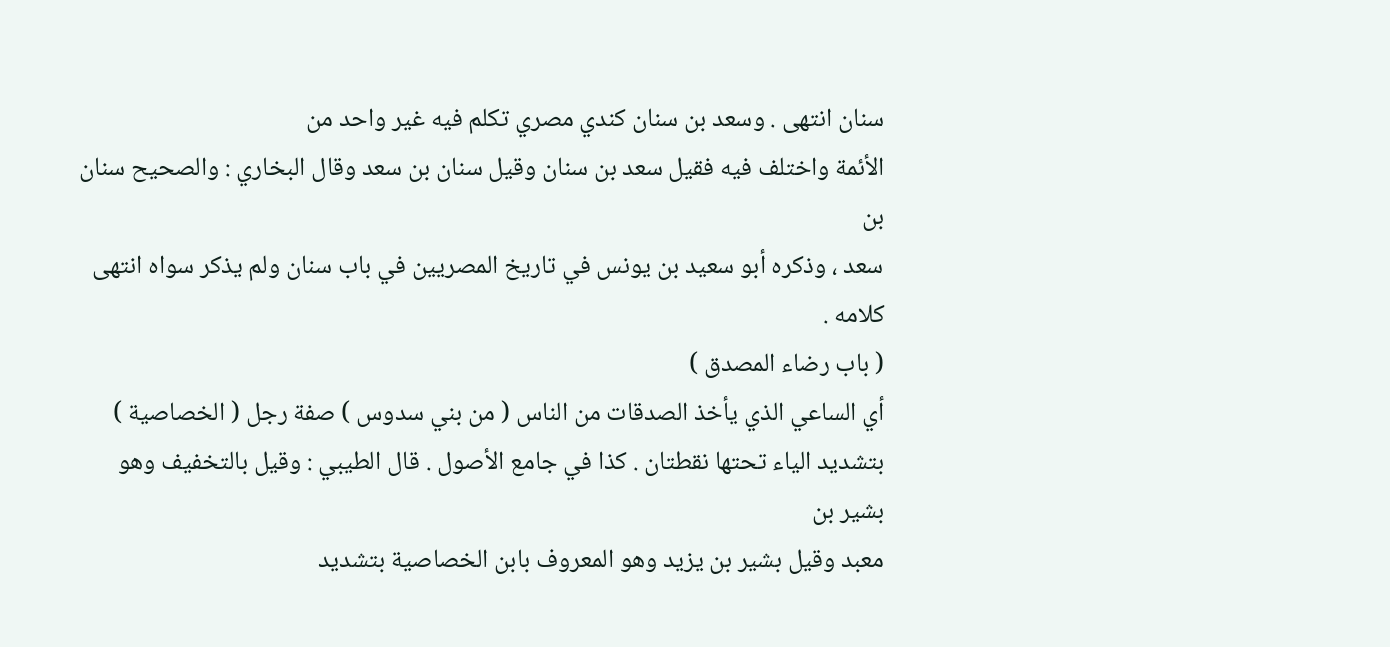سنان انتهى . وسعد بن سنان كندي مصري تكلم فيه غير واحد من
الأئمة واختلف فيه فقيل سعد بن سنان وقيل سنان بن سعد وقال البخاري : والصحيح سنان بن
سعد ، وذكره أبو سعيد بن يونس في تاريخ المصريين في باب سنان ولم يذكر سواه انتهى
كلامه .
( باب رضاء المصدق )
أي الساعي الذي يأخذ الصدقات من الناس ( من بني سدوس ) صفة رجل ( الخصاصية )
بتشديد الياء تحتها نقطتان . كذا في جامع الأصول . قال الطيبي : وقيل بالتخفيف وهو بشير بن
معبد وقيل بشير بن يزيد وهو المعروف بابن الخصاصية بتشديد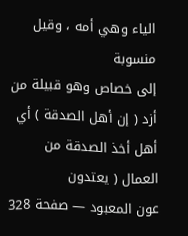الياء وهي أمه ، وقيل منسوبة
إلى خصاص وهو قبيلة من أزد ( إن أهل الصدقة ) أي أهل أخذ الصدقة من العمال ( يعتدون
عون المعبود — صفحة 328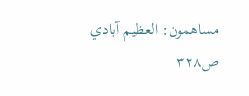مساهمون: العظيم آبادي
ص٣٢٨